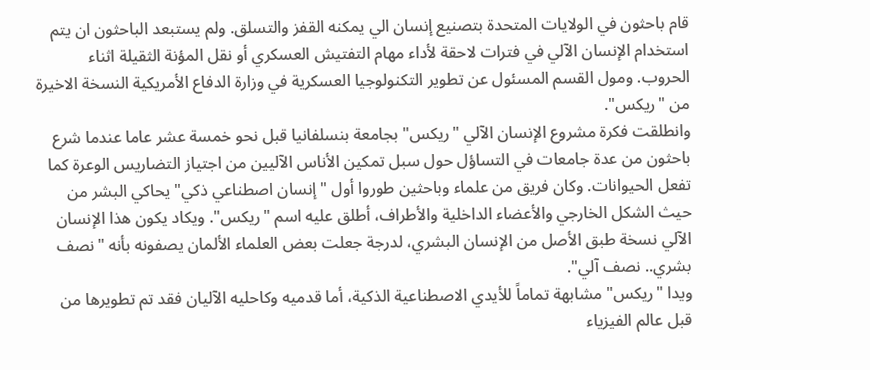قام باحثون في الولايات المتحدة بتصنيع إنسان الي يمكنه القفز والتسلق. ولم يستبعد الباحثون ان يتم استخدام الإنسان الآلي في فترات لاحقة لأداء مهام التفتيش العسكري أو نقل المؤنة الثقيلة اثناء الحروب. ومول القسم المسئول عن تطوير التكنولوجيا العسكرية في وزارة الدفاع الأمريكية النسخة الاخيرة من "ريكس".
وانطلقت فكرة مشروع الإنسان الآلي "ريكس" بجامعة بنسلفانيا قبل نحو خمسة عشر عاما عندما شرع باحثون من عدة جامعات في التساؤل حول سبل تمكين الأناس الآليين من اجتياز التضاريس الوعرة كما تفعل الحيوانات. وكان فريق من علماء وباحثين طوروا أول "إنسان اصطناعي ذكي" يحاكي البشر من حيث الشكل الخارجي والأعضاء الداخلية والأطراف، أطلق عليه اسم "ريكس". ويكاد يكون هذا الإنسان الآلي نسخة طبق الأصل من الإنسان البشري، لدرجة جعلت بعض العلماء الألمان يصفونه بأنه "نصف بشري.. نصف آلي".
ويدا "ريكس" مشابهة تماماً للأيدي الاصطناعية الذكية، أما قدميه وكاحليه الآليان فقد تم تطويرها من قبل عالم الفيزياء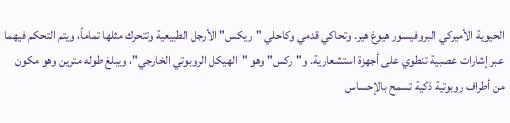الحيوية الأميركي البروفيسور هيوغ هير. وتحاكي قدمي وكاحلي "ريكس" الأرجل الطبيعية وتتحرك مثلها تماماً، ويتم التحكم فيهما عبر إشارات عصبية تنطوي على أجهزة استشعارية. و"ركس" وهو "الهيكل الروبوتي الخارجي"، ويبلغ طوله مترين وهو مكون من أطراف روبوتية ذكية تسمح بالإحساس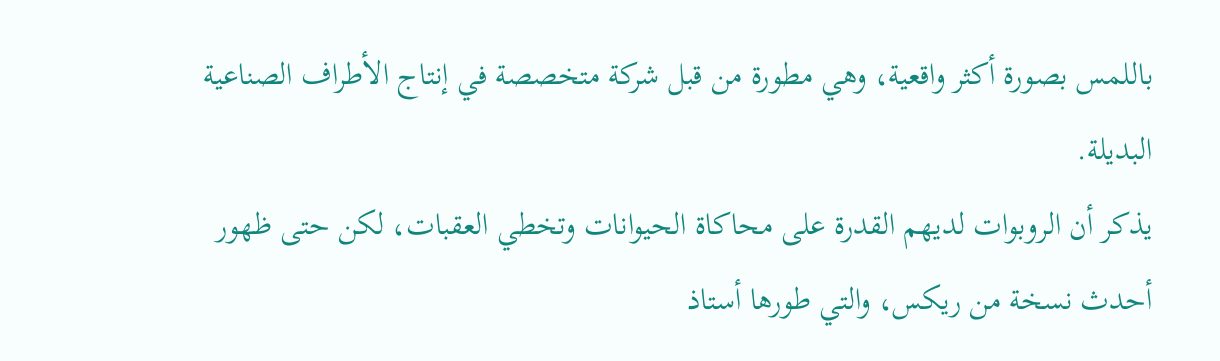باللمس بصورة أكثر واقعية، وهي مطورة من قبل شركة متخصصة في إنتاج الأطراف الصناعية البديلة.
يذكر أن الروبوات لديهم القدرة على محاكاة الحيوانات وتخطي العقبات، لكن حتى ظهور أحدث نسخة من ريكس، والتي طورها أستاذ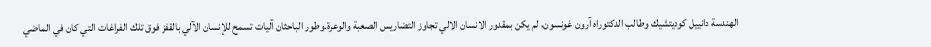الهندسة دانييل كوديتشيك وطالب الدكتوراه آرون غونسون، لم يكن بمقدور الانسان الالي تجاوز التضاريس الصعبة والوعرة.وطور الباحثان آليات تسمح للإنسان الآلي بالقفز فوق تلك الفراغات التي كان في الماضي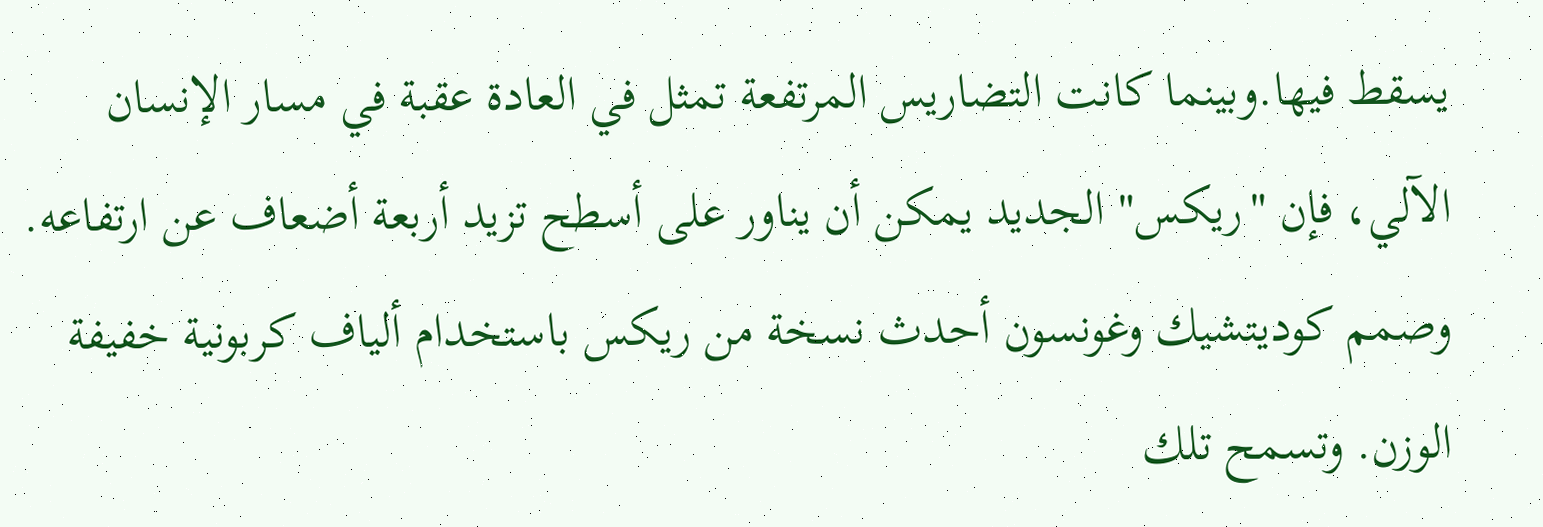يسقط فيها.وبينما كانت التضاريس المرتفعة تمثل في العادة عقبة في مسار الإنسان الآلي، فإن "ريكس" الجديد يمكن أن يناور على أسطح تزيد أربعة أضعاف عن ارتفاعه. وصمم كوديتشيك وغونسون أحدث نسخة من ريكس باستخدام ألياف كربونية خفيفة الوزن. وتسمح تلك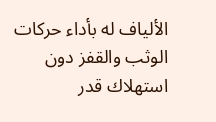الألياف له بأداء حركات الوثب والقفز دون استهلاك قدر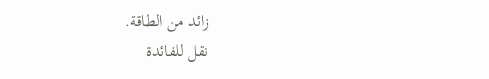زائد من الطاقة.
نقل للفائدة